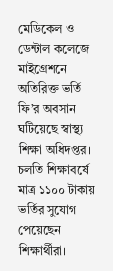মেডিকেল ও ডেন্টাল কলেজে মাইগ্রেশনে অতিরিক্ত ভর্তি ফি’র অবসান ঘটিয়েছে স্বাস্থ্য শিক্ষা অধিদপ্তর। চলতি শিক্ষাবর্ষে মাত্র ১১০০ টাকায় ভর্তির সুযোগ পেয়েছেন শিক্ষার্থীরা।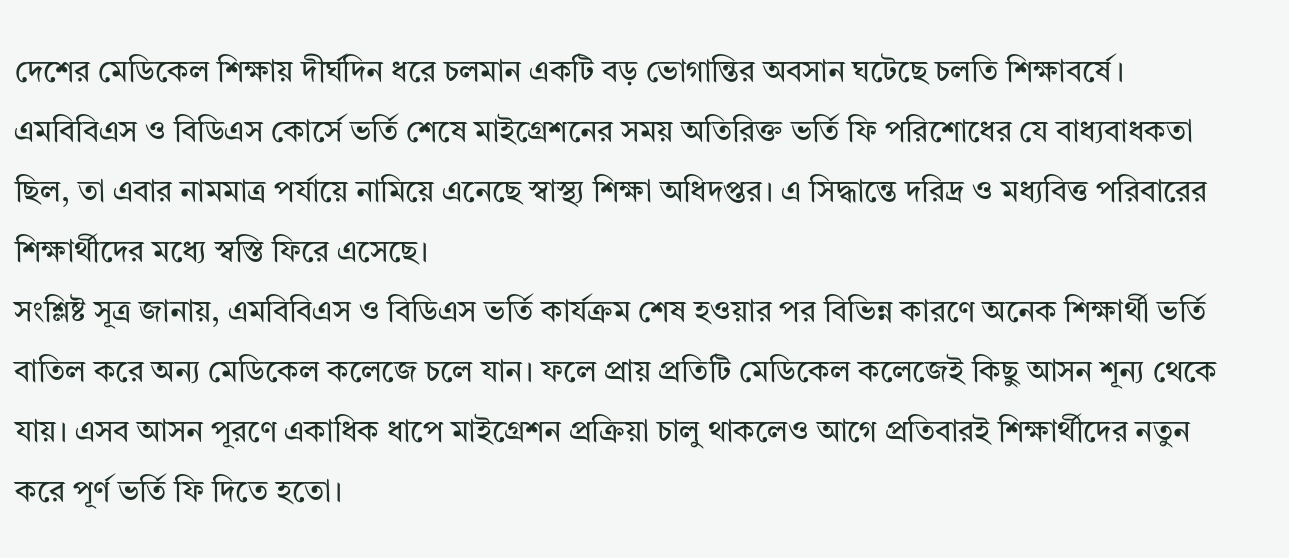দেশের মেডিকেল শিক্ষায় দীর্ঘদিন ধরে চলমান একটি বড় ভোগান্তির অবসান ঘটেছে চলতি শিক্ষাবর্ষে। এমবিবিএস ও বিডিএস কোর্সে ভর্তি শেষে মাইগ্রেশনের সময় অতিরিক্ত ভর্তি ফি পরিশোধের যে বাধ্যবাধকতা ছিল, তা এবার নামমাত্র পর্যায়ে নামিয়ে এনেছে স্বাস্থ্য শিক্ষা অধিদপ্তর। এ সিদ্ধান্তে দরিদ্র ও মধ্যবিত্ত পরিবারের শিক্ষার্থীদের মধ্যে স্বস্তি ফিরে এসেছে।
সংশ্লিষ্ট সূত্র জানায়, এমবিবিএস ও বিডিএস ভর্তি কার্যক্রম শেষ হওয়ার পর বিভিন্ন কারণে অনেক শিক্ষার্থী ভর্তি বাতিল করে অন্য মেডিকেল কলেজে চলে যান। ফলে প্রায় প্রতিটি মেডিকেল কলেজেই কিছু আসন শূন্য থেকে যায়। এসব আসন পূরণে একাধিক ধাপে মাইগ্রেশন প্রক্রিয়া চালু থাকলেও আগে প্রতিবারই শিক্ষার্থীদের নতুন করে পূর্ণ ভর্তি ফি দিতে হতো।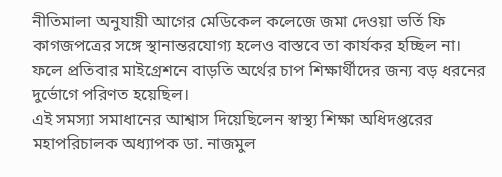নীতিমালা অনুযায়ী আগের মেডিকেল কলেজে জমা দেওয়া ভর্তি ফি কাগজপত্রের সঙ্গে স্থানান্তরযোগ্য হলেও বাস্তবে তা কার্যকর হচ্ছিল না। ফলে প্রতিবার মাইগ্রেশনে বাড়তি অর্থের চাপ শিক্ষার্থীদের জন্য বড় ধরনের দুর্ভোগে পরিণত হয়েছিল।
এই সমস্যা সমাধানের আশ্বাস দিয়েছিলেন স্বাস্থ্য শিক্ষা অধিদপ্তরের মহাপরিচালক অধ্যাপক ডা. নাজমুল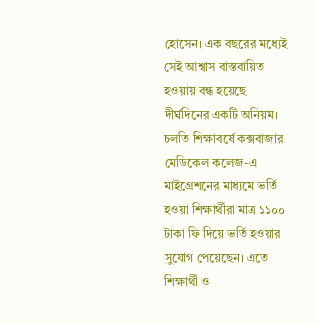হোসেন। এক বছরের মধ্যেই সেই আশ্বাস বাস্তবায়িত হওয়ায় বন্ধ হয়েছে দীর্ঘদিনের একটি অনিয়ম।
চলতি শিক্ষাবর্ষে কক্সবাজার মেডিকেল কলেজ-এ মাইগ্রেশনের মাধ্যমে ভর্তি হওয়া শিক্ষার্থীরা মাত্র ১১০০ টাকা ফি দিয়ে ভর্তি হওয়ার সুযোগ পেয়েছেন। এতে শিক্ষার্থী ও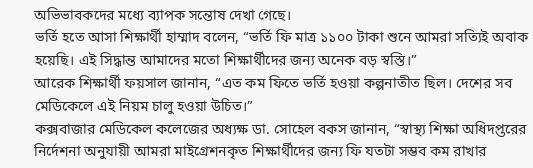অভিভাবকদের মধ্যে ব্যাপক সন্তোষ দেখা গেছে।
ভর্তি হতে আসা শিক্ষার্থী হাম্মাদ বলেন, “ভর্তি ফি মাত্র ১১০০ টাকা শুনে আমরা সত্যিই অবাক হয়েছি। এই সিদ্ধান্ত আমাদের মতো শিক্ষার্থীদের জন্য অনেক বড় স্বস্তি।”
আরেক শিক্ষার্থী ফয়সাল জানান, “এত কম ফিতে ভর্তি হওয়া কল্পনাতীত ছিল। দেশের সব মেডিকেলে এই নিয়ম চালু হওয়া উচিত।”
কক্সবাজার মেডিকেল কলেজের অধ্যক্ষ ডা. সোহেল বকস জানান, “স্বাস্থ্য শিক্ষা অধিদপ্তরের নির্দেশনা অনুযায়ী আমরা মাইগ্রেশনকৃত শিক্ষার্থীদের জন্য ফি যতটা সম্ভব কম রাখার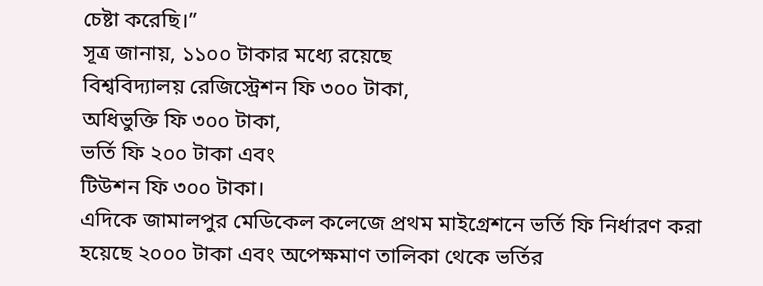চেষ্টা করেছি।”
সূত্র জানায়, ১১০০ টাকার মধ্যে রয়েছে
বিশ্ববিদ্যালয় রেজিস্ট্রেশন ফি ৩০০ টাকা,
অধিভুক্তি ফি ৩০০ টাকা,
ভর্তি ফি ২০০ টাকা এবং
টিউশন ফি ৩০০ টাকা।
এদিকে জামালপুর মেডিকেল কলেজে প্রথম মাইগ্রেশনে ভর্তি ফি নির্ধারণ করা হয়েছে ২০০০ টাকা এবং অপেক্ষমাণ তালিকা থেকে ভর্তির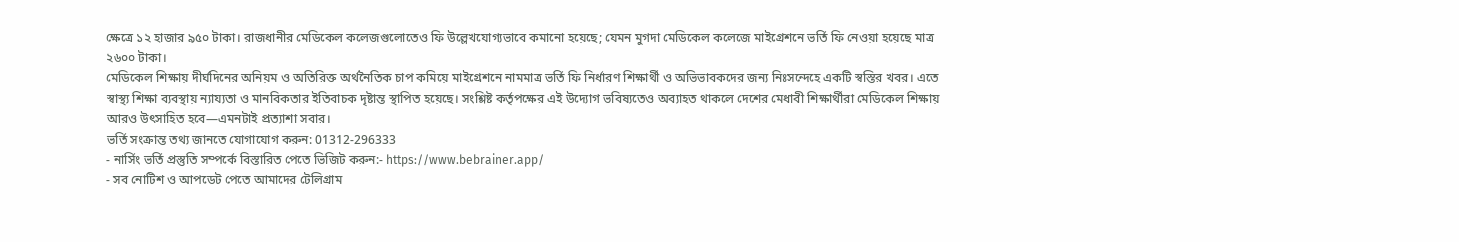ক্ষেত্রে ১২ হাজার ৯৫০ টাকা। রাজধানীর মেডিকেল কলেজগুলোতেও ফি উল্লেখযোগ্যভাবে কমানো হয়েছে; যেমন মুগদা মেডিকেল কলেজে মাইগ্রেশনে ভর্তি ফি নেওয়া হয়েছে মাত্র ২৬০০ টাকা।
মেডিকেল শিক্ষায় দীর্ঘদিনের অনিয়ম ও অতিরিক্ত অর্থনৈতিক চাপ কমিয়ে মাইগ্রেশনে নামমাত্র ভর্তি ফি নির্ধারণ শিক্ষার্থী ও অভিভাবকদের জন্য নিঃসন্দেহে একটি স্বস্তির খবর। এতে স্বাস্থ্য শিক্ষা ব্যবস্থায় ন্যায্যতা ও মানবিকতার ইতিবাচক দৃষ্টান্ত স্থাপিত হয়েছে। সংশ্লিষ্ট কর্তৃপক্ষের এই উদ্যোগ ভবিষ্যতেও অব্যাহত থাকলে দেশের মেধাবী শিক্ষার্থীরা মেডিকেল শিক্ষায় আরও উৎসাহিত হবে—এমনটাই প্রত্যাশা সবার।
ভর্তি সংক্রান্ত তথ্য জানতে যোগাযোগ করুন: 01312-296333
- নার্সিং ভর্তি প্রস্তুতি সম্পর্কে বিস্তারিত পেতে ভিজিট করুন:- https://www.bebrainer.app/
- সব নোটিশ ও আপডেট পেতে আমাদের টেলিগ্রাম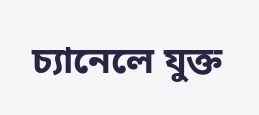চ্যানেলে যুক্ত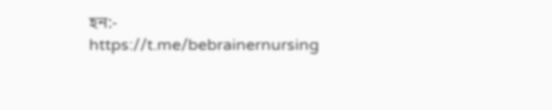হন:- https://t.me/bebrainernursing